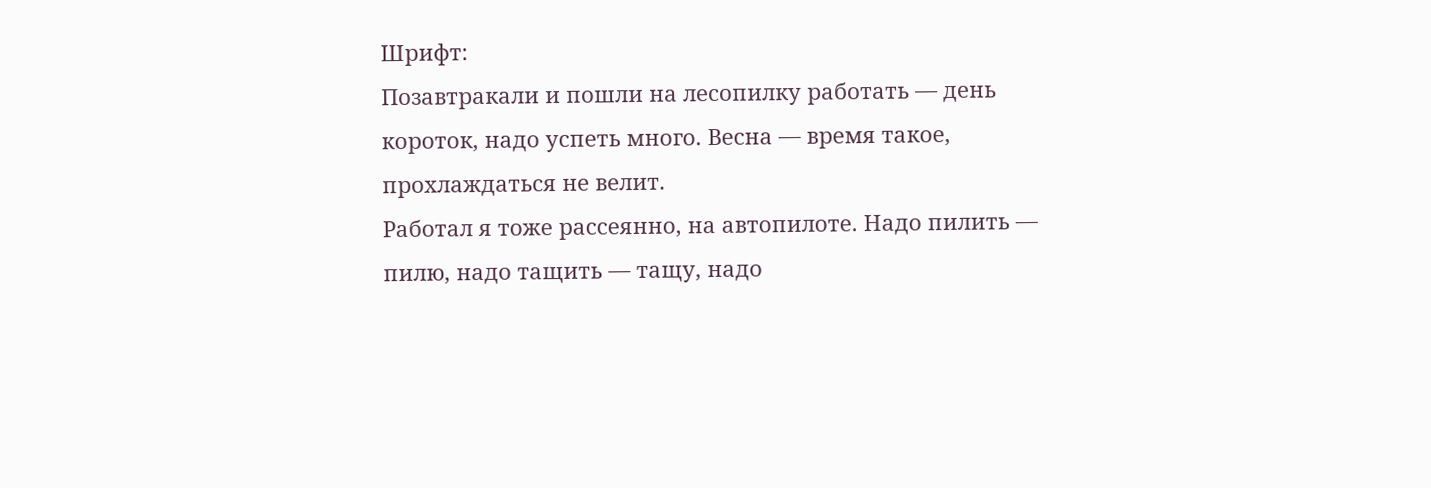Шрифт:
Позавтракали и пошли на лесопилку работать — день короток, надо успеть много. Весна — время такое, прохлаждаться не велит.
Работал я тоже рассеянно, на автопилоте. Надо пилить — пилю, надо тащить — тащу, надо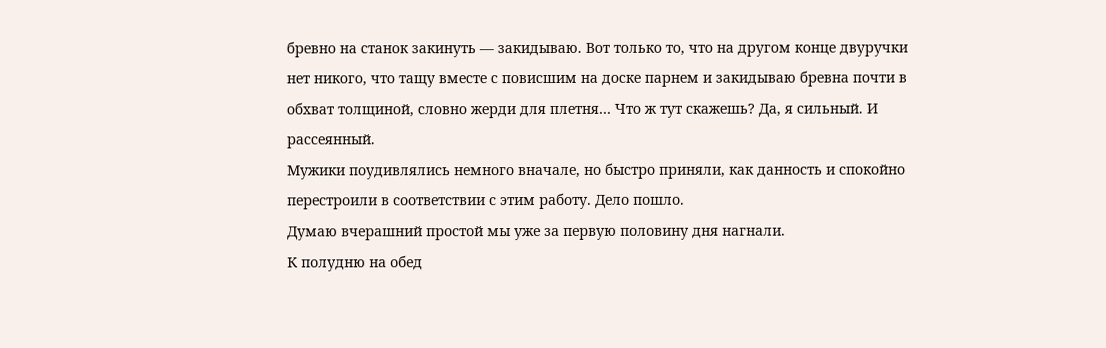бревно на станок закинуть — закидываю. Вот только то, что на другом конце двуручки нет никого, что тащу вместе с повисшим на доске парнем и закидываю бревна почти в обхват толщиной, словно жерди для плетня… Что ж тут скажешь? Да, я сильный. И рассеянный.
Мужики поудивлялись немного вначале, но быстро приняли, как данность и спокойно перестроили в соответствии с этим работу. Дело пошло.
Думаю вчерашний простой мы уже за первую половину дня нагнали.
К полудню на обед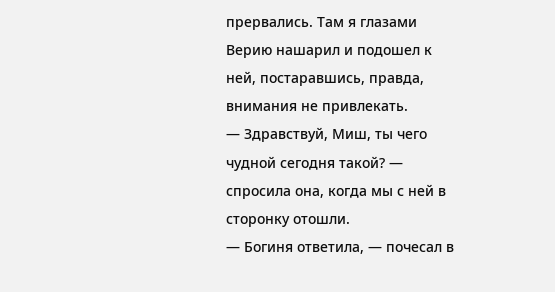прервались. Там я глазами Верию нашарил и подошел к ней, постаравшись, правда, внимания не привлекать.
— Здравствуй, Миш, ты чего чудной сегодня такой? — спросила она, когда мы с ней в сторонку отошли.
— Богиня ответила, — почесал в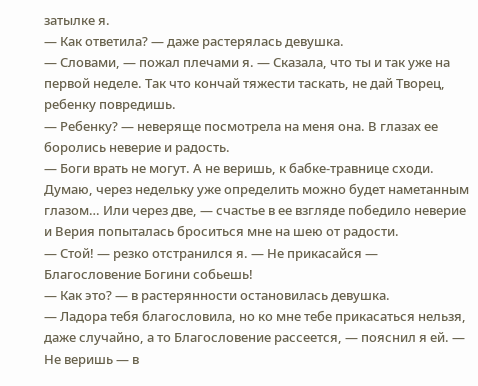затылке я.
— Как ответила? — даже растерялась девушка.
— Словами, — пожал плечами я. — Сказала, что ты и так уже на первой неделе. Так что кончай тяжести таскать, не дай Творец, ребенку повредишь.
— Ребенку? — неверяще посмотрела на меня она. В глазах ее боролись неверие и радость.
— Боги врать не могут. А не веришь, к бабке-травнице сходи. Думаю, через недельку уже определить можно будет наметанным глазом… Или через две, — счастье в ее взгляде победило неверие и Верия попыталась броситься мне на шею от радости.
— Стой! — резко отстранился я. — Не прикасайся — Благословение Богини собьешь!
— Как это? — в растерянности остановилась девушка.
— Ладора тебя благословила, но ко мне тебе прикасаться нельзя, даже случайно, а то Благословение рассеется, — пояснил я ей. — Не веришь — в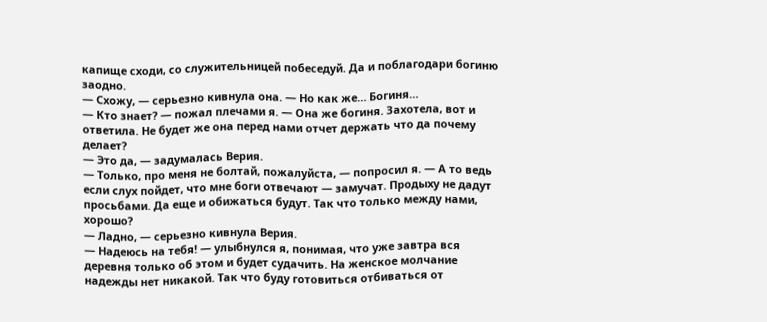капище сходи, со служительницей побеседуй. Да и поблагодари богиню заодно.
— Схожу, — серьезно кивнула она. — Но как же… Богиня…
— Кто знает? — пожал плечами я. — Она же богиня. Захотела, вот и ответила. Не будет же она перед нами отчет держать что да почему делает?
— Это да, — задумалась Верия.
— Только, про меня не болтай, пожалуйста, — попросил я. — А то ведь если слух пойдет, что мне боги отвечают — замучат. Продыху не дадут просьбами. Да еще и обижаться будут. Так что только между нами, хорошо?
— Ладно, — серьезно кивнула Верия.
— Надеюсь на тебя! — улыбнулся я, понимая, что уже завтра вся деревня только об этом и будет судачить. На женское молчание надежды нет никакой. Так что буду готовиться отбиваться от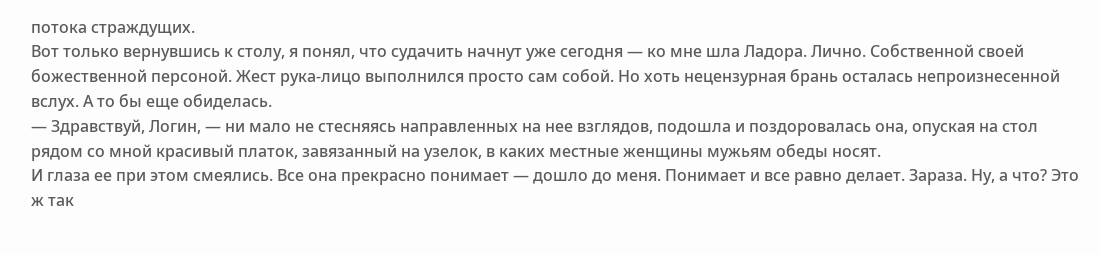потока страждущих.
Вот только вернувшись к столу, я понял, что судачить начнут уже сегодня — ко мне шла Ладора. Лично. Собственной своей божественной персоной. Жест рука-лицо выполнился просто сам собой. Но хоть нецензурная брань осталась непроизнесенной вслух. А то бы еще обиделась.
— Здравствуй, Логин, — ни мало не стесняясь направленных на нее взглядов, подошла и поздоровалась она, опуская на стол рядом со мной красивый платок, завязанный на узелок, в каких местные женщины мужьям обеды носят.
И глаза ее при этом смеялись. Все она прекрасно понимает — дошло до меня. Понимает и все равно делает. Зараза. Ну, а что? Это ж так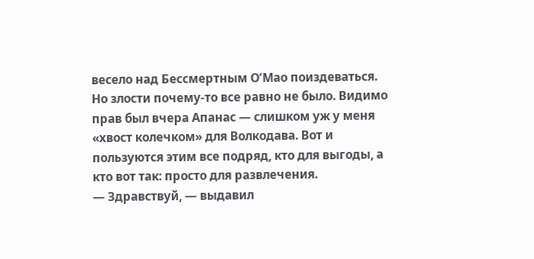весело над Бессмертным О’Мао поиздеваться.
Но злости почему-то все равно не было. Видимо прав был вчера Апанас — слишком уж у меня «хвост колечком» для Волкодава. Вот и пользуются этим все подряд, кто для выгоды, а кто вот так: просто для развлечения.
— Здравствуй, — выдавил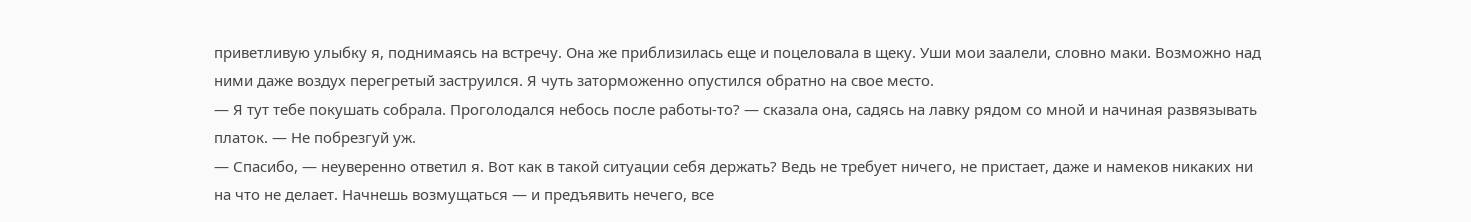приветливую улыбку я, поднимаясь на встречу. Она же приблизилась еще и поцеловала в щеку. Уши мои заалели, словно маки. Возможно над ними даже воздух перегретый заструился. Я чуть заторможенно опустился обратно на свое место.
— Я тут тебе покушать собрала. Проголодался небось после работы-то? — сказала она, садясь на лавку рядом со мной и начиная развязывать платок. — Не побрезгуй уж.
— Спасибо, — неуверенно ответил я. Вот как в такой ситуации себя держать? Ведь не требует ничего, не пристает, даже и намеков никаких ни на что не делает. Начнешь возмущаться — и предъявить нечего, все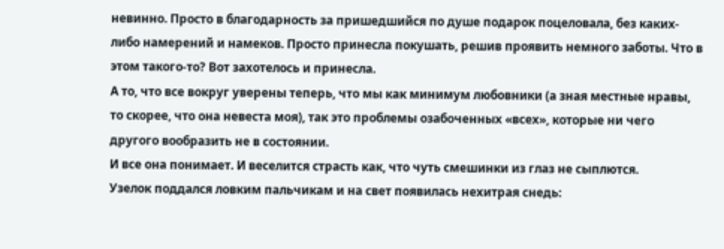невинно. Просто в благодарность за пришедшийся по душе подарок поцеловала, без каких-либо намерений и намеков. Просто принесла покушать, решив проявить немного заботы. Что в этом такого-то? Вот захотелось и принесла.
А то, что все вокруг уверены теперь, что мы как минимум любовники (а зная местные нравы, то скорее, что она невеста моя), так это проблемы озабоченных «всех», которые ни чего другого вообразить не в состоянии.
И все она понимает. И веселится страсть как, что чуть смешинки из глаз не сыплются.
Узелок поддался ловким пальчикам и на свет появилась нехитрая снедь: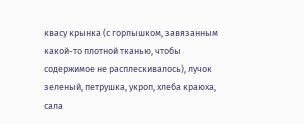квасу крынка (с горлышком, завязанным какой-то плотной тканью, чтобы содержимое не расплескивалось), лучок зеленый, петрушка, укроп, хлеба краюха, сала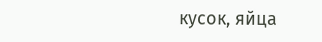кусок, яйца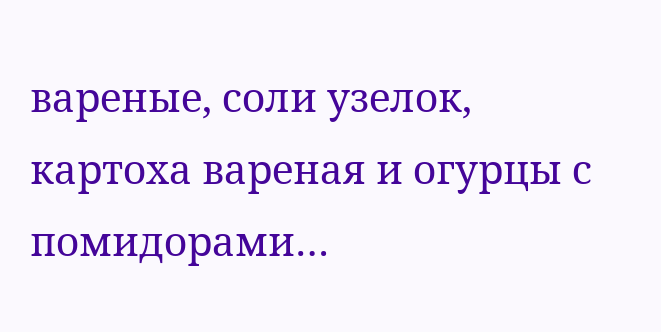вареные, соли узелок, картоха вареная и огурцы с помидорами…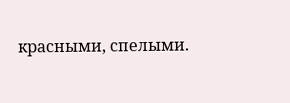красными, спелыми.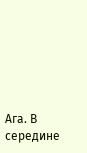Ага. В середине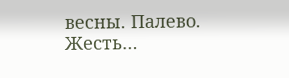весны. Палево. Жесть…